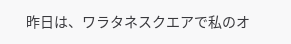昨日は、ワラタネスクエアで私のオ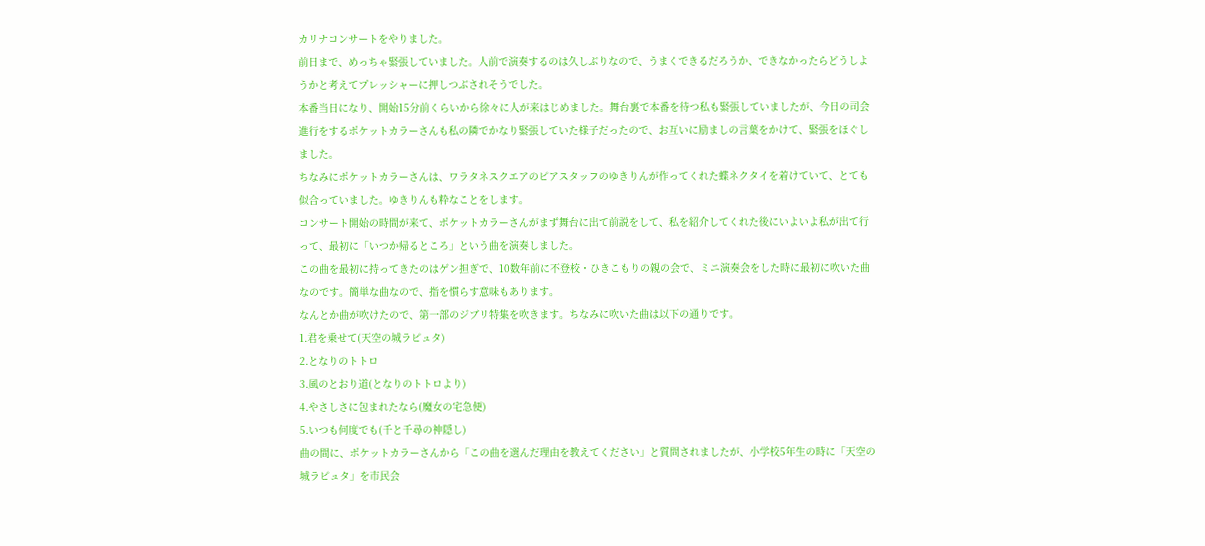カリナコンサートをやりました。
前日まで、めっちゃ緊張していました。人前で演奏するのは久しぶりなので、うまくできるだろうか、できなかったらどうしようかと考えてプレッシャーに押しつぶされそうでした。
本番当日になり、開始15分前くらいから徐々に人が来はじめました。舞台裏で本番を待つ私も緊張していましたが、今日の司会進行をするポケットカラーさんも私の隣でかなり緊張していた様子だったので、お互いに励ましの言葉をかけて、緊張をほぐしました。
ちなみにポケットカラーさんは、ワラタネスクエアのピアスタッフのゆきりんが作ってくれた蝶ネクタイを着けていて、とても似合っていました。ゆきりんも粋なことをします。
コンサート開始の時間が来て、ポケットカラーさんがまず舞台に出て前説をして、私を紹介してくれた後にいよいよ私が出て行って、最初に「いつか帰るところ」という曲を演奏しました。
この曲を最初に持ってきたのはゲン担ぎで、10数年前に不登校・ひきこもりの親の会で、ミニ演奏会をした時に最初に吹いた曲なのです。簡単な曲なので、指を慣らす意味もあります。
なんとか曲が吹けたので、第一部のジブリ特集を吹きます。ちなみに吹いた曲は以下の通りです。
1.君を乗せて(天空の城ラピュタ)
2.となりのトトロ
3.風のとおり道(となりのトトロより)
4.やさしさに包まれたなら(魔女の宅急便)
5.いつも何度でも(千と千尋の神隠し)
曲の間に、ポケットカラーさんから「この曲を選んだ理由を教えてください」と質問されましたが、小学校5年生の時に「天空の城ラピュタ」を市民会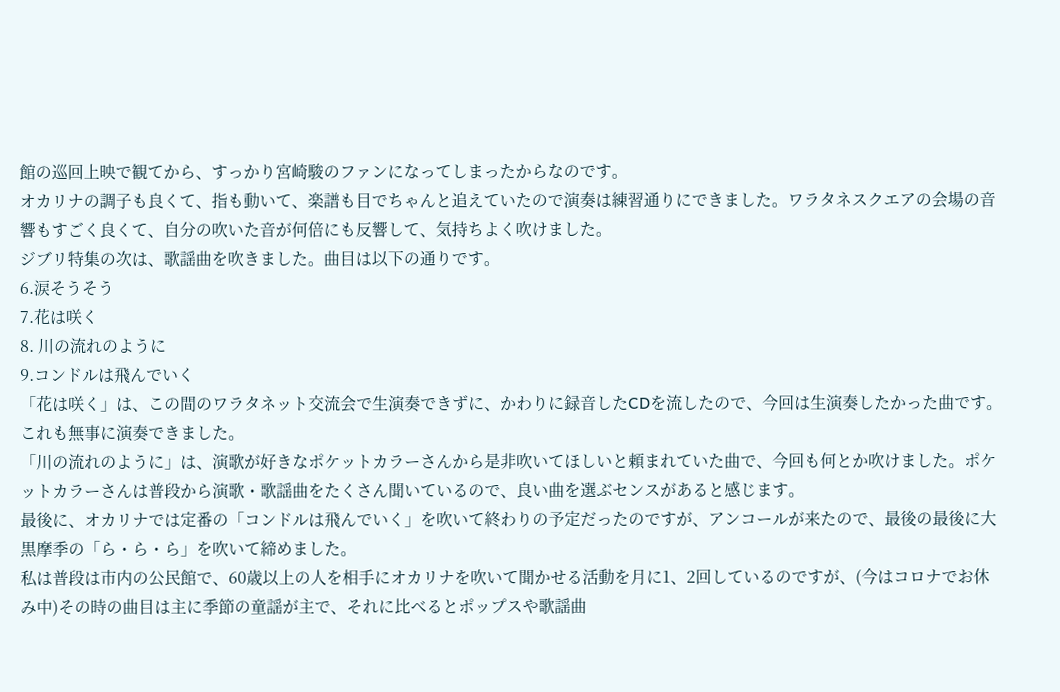館の巡回上映で観てから、すっかり宮崎駿のファンになってしまったからなのです。
オカリナの調子も良くて、指も動いて、楽譜も目でちゃんと追えていたので演奏は練習通りにできました。ワラタネスクエアの会場の音響もすごく良くて、自分の吹いた音が何倍にも反響して、気持ちよく吹けました。
ジブリ特集の次は、歌謡曲を吹きました。曲目は以下の通りです。
6.涙そうそう
7.花は咲く
8. 川の流れのように
9.コンドルは飛んでいく
「花は咲く」は、この間のワラタネット交流会で生演奏できずに、かわりに録音したCDを流したので、今回は生演奏したかった曲です。これも無事に演奏できました。
「川の流れのように」は、演歌が好きなポケットカラーさんから是非吹いてほしいと頼まれていた曲で、今回も何とか吹けました。ポケットカラーさんは普段から演歌・歌謡曲をたくさん聞いているので、良い曲を選ぶセンスがあると感じます。
最後に、オカリナでは定番の「コンドルは飛んでいく」を吹いて終わりの予定だったのですが、アンコールが来たので、最後の最後に大黒摩季の「ら・ら・ら」を吹いて締めました。
私は普段は市内の公民館で、60歳以上の人を相手にオカリナを吹いて聞かせる活動を月に1、2回しているのですが、(今はコロナでお休み中)その時の曲目は主に季節の童謡が主で、それに比べるとポップスや歌謡曲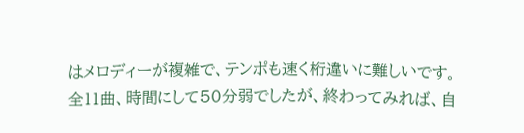はメロディーが複雑で、テンポも速く桁違いに難しいです。
全11曲、時間にして50分弱でしたが、終わってみれば、自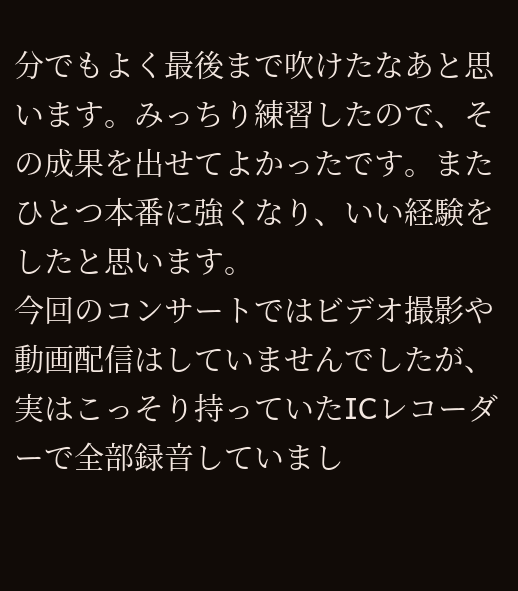分でもよく最後まで吹けたなあと思います。みっちり練習したので、その成果を出せてよかったです。またひとつ本番に強くなり、いい経験をしたと思います。
今回のコンサートではビデオ撮影や動画配信はしていませんでしたが、実はこっそり持っていたICレコーダーで全部録音していまし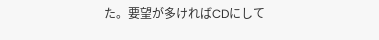た。要望が多ければCDにして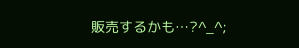販売するかも…?^_^;